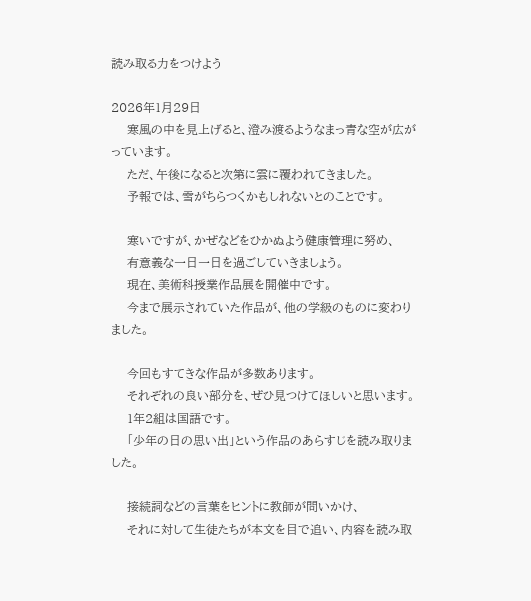読み取る力をつけよう

2026年1月29日
    寒風の中を見上げると、澄み渡るようなまっ青な空が広がっています。
    ただ、午後になると次第に雲に覆われてきました。
    予報では、雪がちらつくかもしれないとのことです。

    寒いですが、かぜなどをひかぬよう健康管理に努め、
    有意義な一日一日を過ごしていきましょう。
    現在、美術科授業作品展を開催中です。
    今まで展示されていた作品が、他の学級のものに変わりました。

    今回もすてきな作品が多数あります。
    それぞれの良い部分を、ぜひ見つけてほしいと思います。
    1年2組は国語です。
    「少年の日の思い出」という作品のあらすじを読み取りました。

    接続詞などの言葉をヒントに教師が問いかけ、
    それに対して生徒たちが本文を目で追い、内容を読み取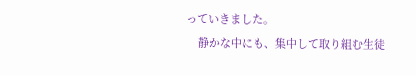っていきました。
    静かな中にも、集中して取り組む生徒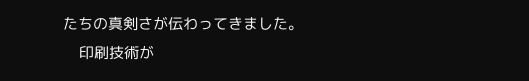たちの真剣さが伝わってきました。
    印刷技術が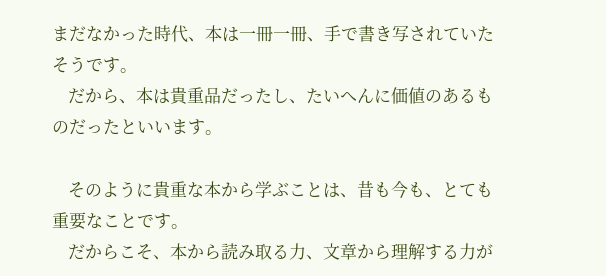まだなかった時代、本は一冊一冊、手で書き写されていたそうです。
    だから、本は貴重品だったし、たいへんに価値のあるものだったといいます。

    そのように貴重な本から学ぶことは、昔も今も、とても重要なことです。
    だからこそ、本から読み取る力、文章から理解する力が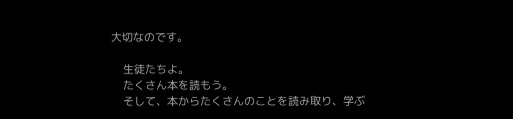大切なのです。

    生徒たちよ。
    たくさん本を読もう。
    そして、本からたくさんのことを読み取り、学ぶ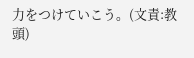力をつけていこう。(文責:教頭)